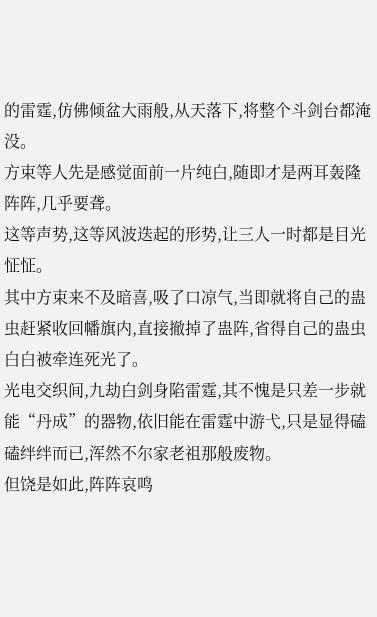的雷霆,仿佛倾盆大雨般,从天落下,将整个斗剑台都淹没。
方束等人先是感觉面前一片纯白,随即才是两耳轰隆阵阵,几乎要聋。
这等声势,这等风波迭起的形势,让三人一时都是目光怔怔。
其中方束来不及暗喜,吸了口凉气,当即就将自己的蛊虫赶紧收回幡旗内,直接撤掉了蛊阵,省得自己的蛊虫白白被牵连死光了。
光电交织间,九劫白剑身陷雷霆,其不愧是只差一步就能“丹成”的器物,依旧能在雷霆中游弋,只是显得磕磕绊绊而已,浑然不尔家老祖那般废物。
但饶是如此,阵阵哀鸣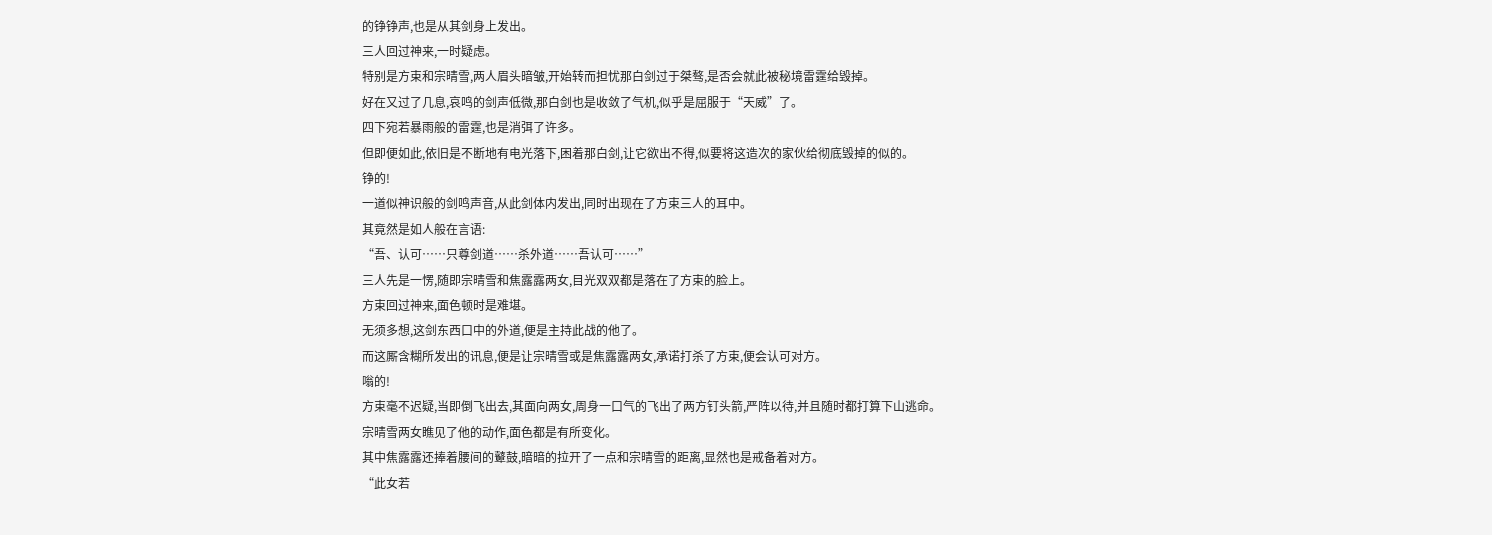的铮铮声,也是从其剑身上发出。
三人回过神来,一时疑虑。
特别是方束和宗晴雪,两人眉头暗皱,开始转而担忧那白剑过于桀骜,是否会就此被秘境雷霆给毁掉。
好在又过了几息,哀鸣的剑声低微,那白剑也是收敛了气机,似乎是屈服于“天威”了。
四下宛若暴雨般的雷霆,也是消弭了许多。
但即便如此,依旧是不断地有电光落下,困着那白剑,让它欲出不得,似要将这造次的家伙给彻底毁掉的似的。
铮的!
一道似神识般的剑鸣声音,从此剑体内发出,同时出现在了方束三人的耳中。
其竟然是如人般在言语:
“吾、认可……只尊剑道……杀外道……吾认可……”
三人先是一愣,随即宗晴雪和焦露露两女,目光双双都是落在了方束的脸上。
方束回过神来,面色顿时是难堪。
无须多想,这剑东西口中的外道,便是主持此战的他了。
而这厮含糊所发出的讯息,便是让宗晴雪或是焦露露两女,承诺打杀了方束,便会认可对方。
嗡的!
方束毫不迟疑,当即倒飞出去,其面向两女,周身一口气的飞出了两方钉头箭,严阵以待,并且随时都打算下山逃命。
宗晴雪两女瞧见了他的动作,面色都是有所变化。
其中焦露露还捧着腰间的鼙鼓,暗暗的拉开了一点和宗晴雪的距离,显然也是戒备着对方。
“此女若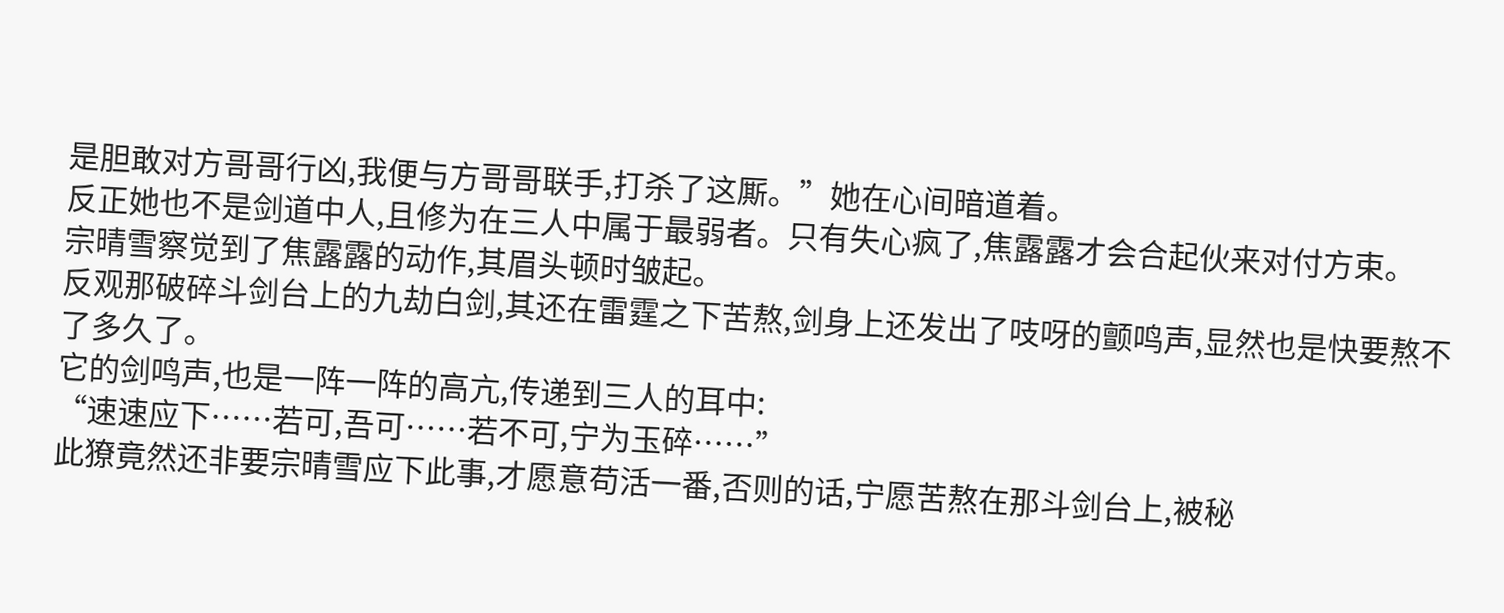是胆敢对方哥哥行凶,我便与方哥哥联手,打杀了这厮。”她在心间暗道着。
反正她也不是剑道中人,且修为在三人中属于最弱者。只有失心疯了,焦露露才会合起伙来对付方束。
宗晴雪察觉到了焦露露的动作,其眉头顿时皱起。
反观那破碎斗剑台上的九劫白剑,其还在雷霆之下苦熬,剑身上还发出了吱呀的颤鸣声,显然也是快要熬不了多久了。
它的剑鸣声,也是一阵一阵的高亢,传递到三人的耳中:
“速速应下……若可,吾可……若不可,宁为玉碎……”
此獠竟然还非要宗晴雪应下此事,才愿意苟活一番,否则的话,宁愿苦熬在那斗剑台上,被秘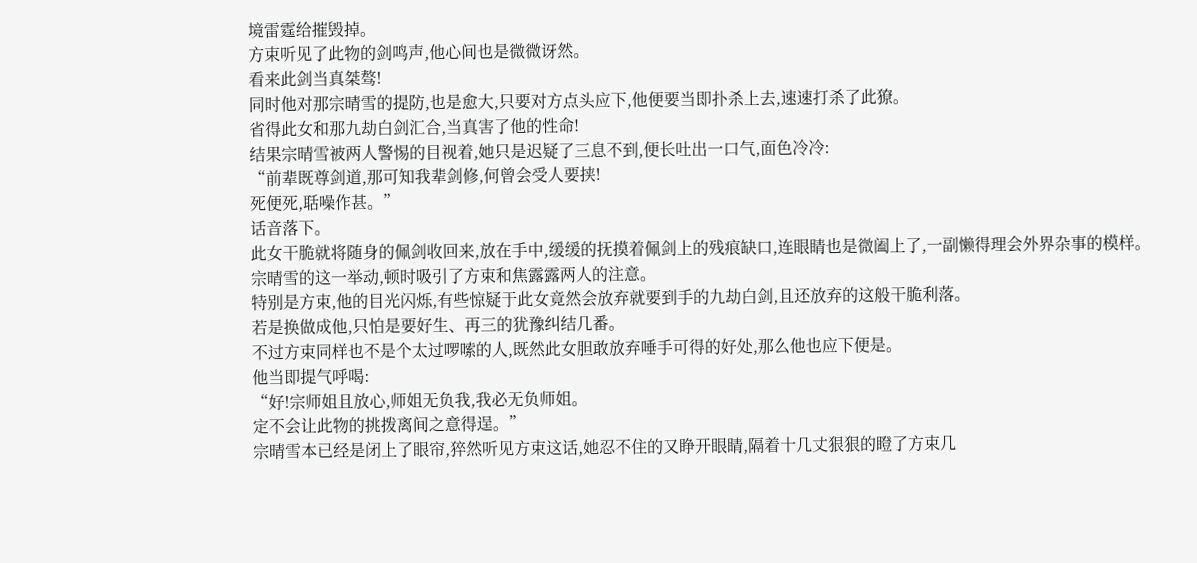境雷霆给摧毁掉。
方束听见了此物的剑鸣声,他心间也是微微讶然。
看来此剑当真桀骜!
同时他对那宗晴雪的提防,也是愈大,只要对方点头应下,他便要当即扑杀上去,速速打杀了此獠。
省得此女和那九劫白剑汇合,当真害了他的性命!
结果宗晴雪被两人警惕的目视着,她只是迟疑了三息不到,便长吐出一口气,面色冷冷:
“前辈既尊剑道,那可知我辈剑修,何曾会受人要挟!
死便死,聒噪作甚。”
话音落下。
此女干脆就将随身的佩剑收回来,放在手中,缓缓的抚摸着佩剑上的残痕缺口,连眼睛也是微阖上了,一副懒得理会外界杂事的模样。
宗晴雪的这一举动,顿时吸引了方束和焦露露两人的注意。
特别是方束,他的目光闪烁,有些惊疑于此女竟然会放弃就要到手的九劫白剑,且还放弃的这般干脆利落。
若是换做成他,只怕是要好生、再三的犹豫纠结几番。
不过方束同样也不是个太过啰嗦的人,既然此女胆敢放弃唾手可得的好处,那么他也应下便是。
他当即提气呼喝:
“好!宗师姐且放心,师姐无负我,我必无负师姐。
定不会让此物的挑拨离间之意得逞。”
宗晴雪本已经是闭上了眼帘,猝然听见方束这话,她忍不住的又睁开眼睛,隔着十几丈狠狠的瞪了方束几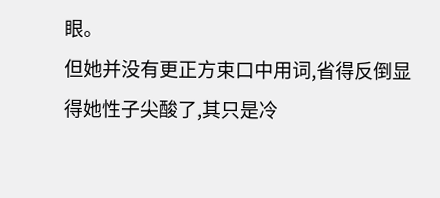眼。
但她并没有更正方束口中用词,省得反倒显得她性子尖酸了,其只是冷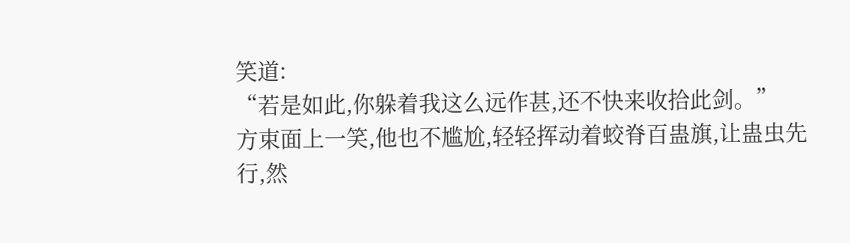笑道:
“若是如此,你躲着我这么远作甚,还不快来收拾此剑。”
方束面上一笑,他也不尴尬,轻轻挥动着蛟脊百蛊旗,让蛊虫先行,然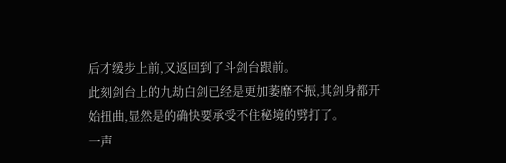后才缓步上前,又返回到了斗剑台跟前。
此刻剑台上的九劫白剑已经是更加萎靡不振,其剑身都开始扭曲,显然是的确快要承受不住秘境的劈打了。
一声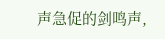声急促的剑鸣声,